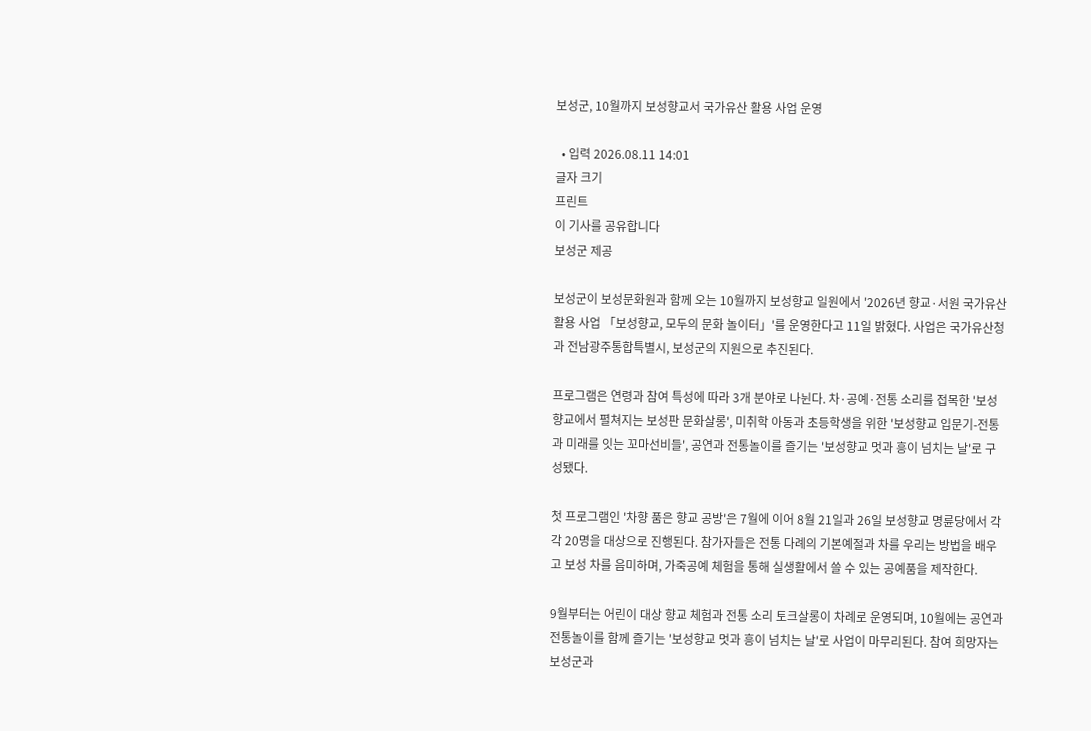보성군, 10월까지 보성향교서 국가유산 활용 사업 운영

  • 입력 2026.08.11 14:01
글자 크기
프린트
이 기사를 공유합니다
보성군 제공

보성군이 보성문화원과 함께 오는 10월까지 보성향교 일원에서 '2026년 향교·서원 국가유산 활용 사업 「보성향교, 모두의 문화 놀이터」'를 운영한다고 11일 밝혔다. 사업은 국가유산청과 전남광주통합특별시, 보성군의 지원으로 추진된다.

프로그램은 연령과 참여 특성에 따라 3개 분야로 나뉜다. 차·공예·전통 소리를 접목한 '보성향교에서 펼쳐지는 보성판 문화살롱', 미취학 아동과 초등학생을 위한 '보성향교 입문기-전통과 미래를 잇는 꼬마선비들', 공연과 전통놀이를 즐기는 '보성향교 멋과 흥이 넘치는 날'로 구성됐다.

첫 프로그램인 '차향 품은 향교 공방'은 7월에 이어 8월 21일과 26일 보성향교 명륜당에서 각각 20명을 대상으로 진행된다. 참가자들은 전통 다례의 기본예절과 차를 우리는 방법을 배우고 보성 차를 음미하며, 가죽공예 체험을 통해 실생활에서 쓸 수 있는 공예품을 제작한다.

9월부터는 어린이 대상 향교 체험과 전통 소리 토크살롱이 차례로 운영되며, 10월에는 공연과 전통놀이를 함께 즐기는 '보성향교 멋과 흥이 넘치는 날'로 사업이 마무리된다. 참여 희망자는 보성군과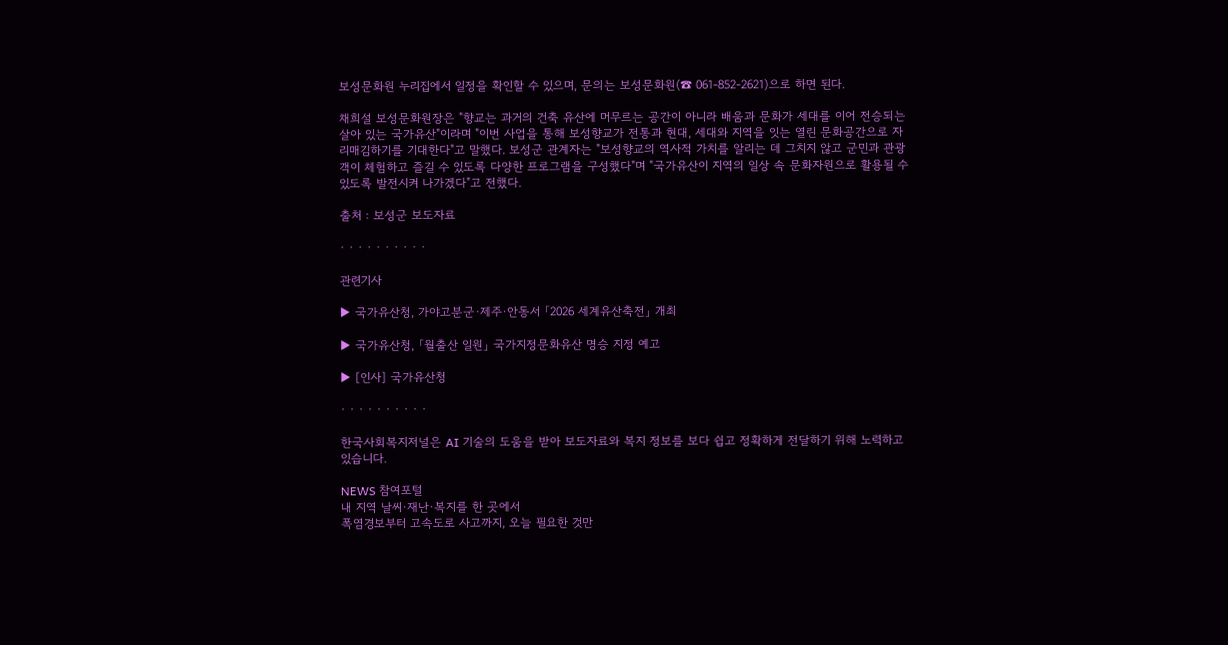보성문화원 누리집에서 일정을 확인할 수 있으며, 문의는 보성문화원(☎ 061-852-2621)으로 하면 된다.

채희설 보성문화원장은 "향교는 과거의 건축 유산에 머무르는 공간이 아니라 배움과 문화가 세대를 이어 전승되는 살아 있는 국가유산"이라며 "이번 사업을 통해 보성향교가 전통과 현대, 세대와 지역을 잇는 열린 문화공간으로 자리매김하기를 기대한다"고 말했다. 보성군 관계자는 "보성향교의 역사적 가치를 알리는 데 그치지 않고 군민과 관광객이 체험하고 즐길 수 있도록 다양한 프로그램을 구성했다"며 "국가유산이 지역의 일상 속 문화자원으로 활용될 수 있도록 발전시켜 나가겠다"고 전했다.

출처 : 보성군 보도자료

· · · · · · · · · ·

관련기사

▶ 국가유산청, 가야고분군·제주·안동서 「2026 세계유산축전」 개최

▶ 국가유산청, 「월출산 일원」 국가지정문화유산 명승 지정 예고

▶ [인사] 국가유산청

· · · · · · · · · ·

한국사회복지저널은 AI 기술의 도움을 받아 보도자료와 복지 정보를 보다 쉽고 정확하게 전달하기 위해 노력하고 있습니다.

NEWS 참여포털
내 지역 날씨·재난·복지를 한 곳에서
폭염경보부터 고속도로 사고까지, 오늘 필요한 것만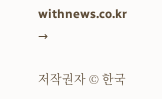withnews.co.kr →

저작권자 © 한국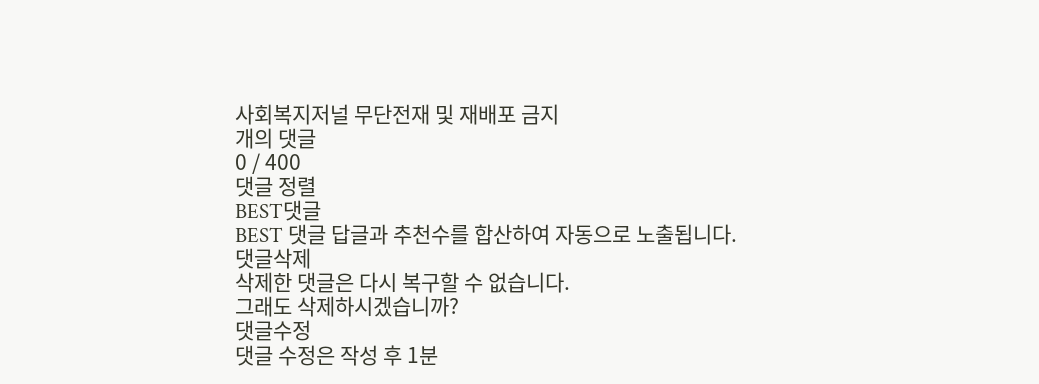사회복지저널 무단전재 및 재배포 금지
개의 댓글
0 / 400
댓글 정렬
BEST댓글
BEST 댓글 답글과 추천수를 합산하여 자동으로 노출됩니다.
댓글삭제
삭제한 댓글은 다시 복구할 수 없습니다.
그래도 삭제하시겠습니까?
댓글수정
댓글 수정은 작성 후 1분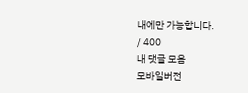내에만 가능합니다.
/ 400
내 댓글 모음
모바일버전